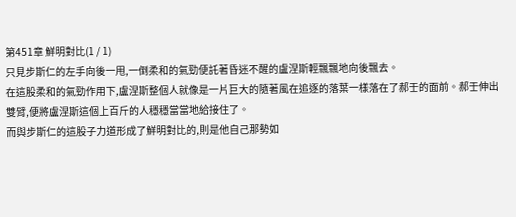第451章 鮮明對比(1 / 1)
只見步斯仁的左手向後一甩,一倒柔和的氣勁便託著昏迷不醒的盧涅斯輕飄飄地向後飄去。
在這股柔和的氣勁作用下,盧涅斯整個人就像是一片巨大的隨著風在追逐的落葉一樣落在了郝壬的面前。郝壬伸出雙臂,便將盧涅斯這個上百斤的人穩穩當當地給接住了。
而與步斯仁的這股子力道形成了鮮明對比的,則是他自己那勢如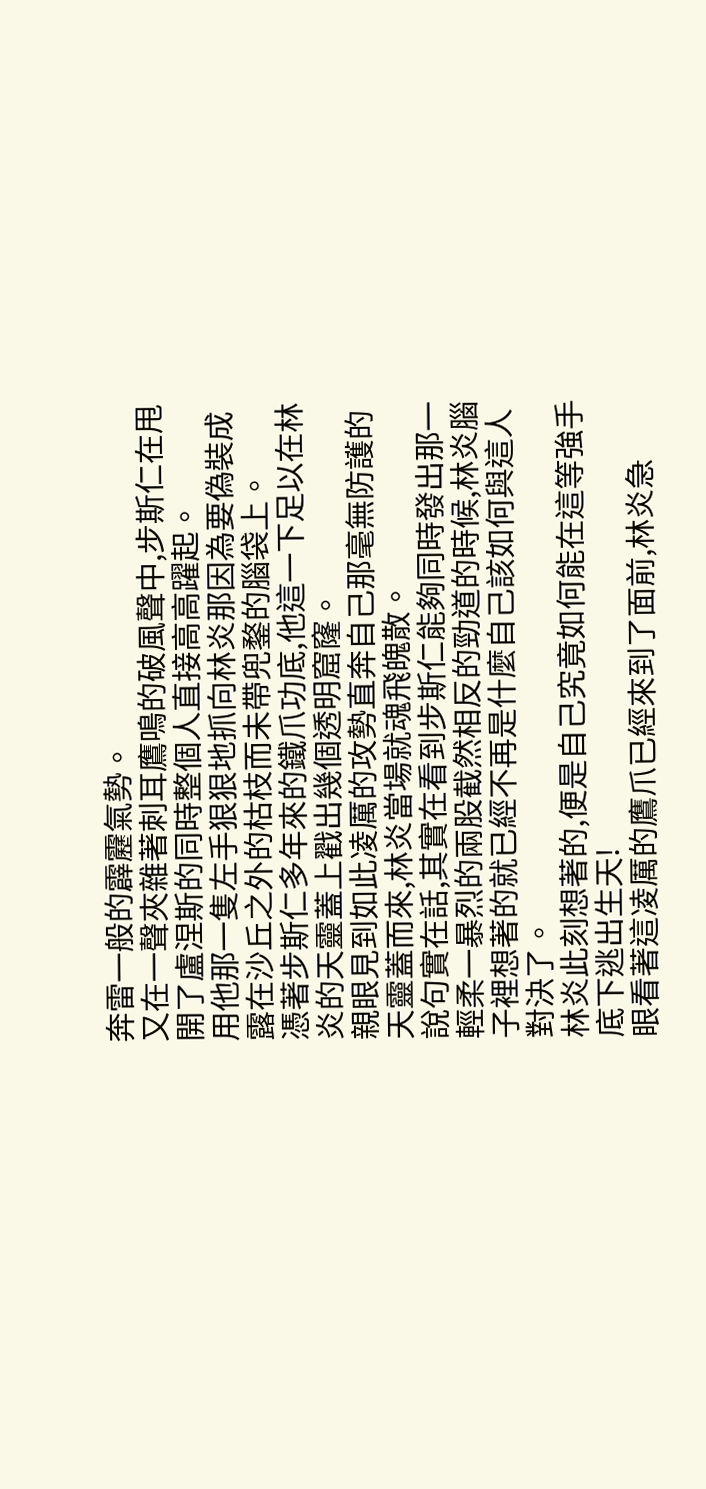奔雷一般的霹靂氣勢。
又在一聲夾雜著刺耳鷹鳴的破風聲中,步斯仁在甩開了盧涅斯的同時整個人直接高高躍起。
用他那一隻左手狠狠地抓向林炎那因為要偽裝成露在沙丘之外的枯枝而未帶兜鍪的腦袋上。
憑著步斯仁多年來的鐵爪功底,他這一下足以在林炎的天靈蓋上戳出幾個透明窟窿。
親眼見到如此凌厲的攻勢直奔自己那毫無防護的天靈蓋而來,林炎當場就魂飛魄散。
說句實在話,其實在看到步斯仁能夠同時發出那一輕柔一暴烈的兩股截然相反的勁道的時候,林炎腦子裡想著的就已經不再是什麼自己該如何與這人對決了。
林炎此刻想著的,便是自己究竟如何能在這等強手底下逃出生天!
眼看著這凌厲的鷹爪已經來到了面前,林炎急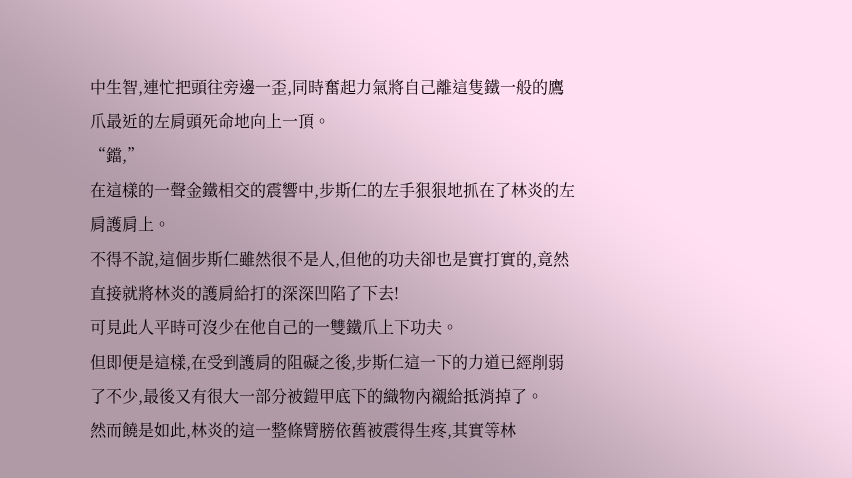中生智,連忙把頭往旁邊一歪,同時奮起力氣將自己離這隻鐵一般的鷹爪最近的左肩頭死命地向上一頂。
“鐺,”
在這樣的一聲金鐵相交的震響中,步斯仁的左手狠狠地抓在了林炎的左肩護肩上。
不得不說,這個步斯仁雖然很不是人,但他的功夫卻也是實打實的,竟然直接就將林炎的護肩給打的深深凹陷了下去!
可見此人平時可沒少在他自己的一雙鐵爪上下功夫。
但即便是這樣,在受到護肩的阻礙之後,步斯仁這一下的力道已經削弱了不少,最後又有很大一部分被鎧甲底下的織物內襯給抵消掉了。
然而饒是如此,林炎的這一整條臂膀依舊被震得生疼,其實等林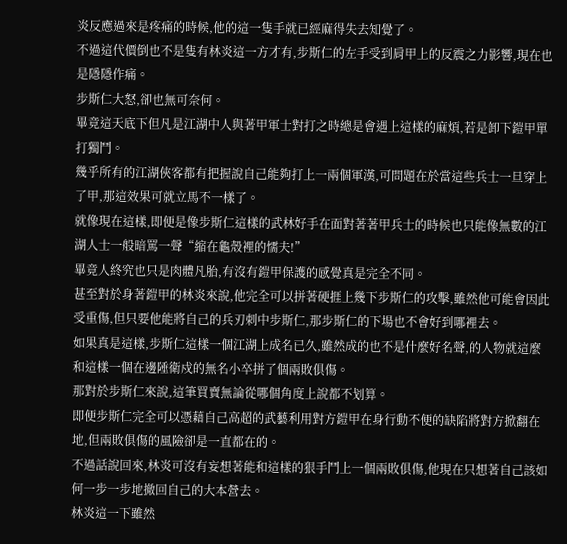炎反應過來是疼痛的時候,他的這一隻手就已經麻得失去知覺了。
不過這代價倒也不是隻有林炎這一方才有,步斯仁的左手受到肩甲上的反震之力影響,現在也是隱隱作痛。
步斯仁大怒,卻也無可奈何。
畢竟這天底下但凡是江湖中人與著甲軍士對打之時總是會遇上這樣的麻煩,若是卸下鎧甲單打獨鬥。
幾乎所有的江湖俠客都有把握說自己能夠打上一兩個軍漢,可問題在於當這些兵士一旦穿上了甲,那這效果可就立馬不一樣了。
就像現在這樣,即便是像步斯仁這樣的武林好手在面對著著甲兵士的時候也只能像無數的江湖人士一般暗罵一聲“縮在龜殼裡的懦夫!”
畢竟人終究也只是肉體凡胎,有沒有鎧甲保護的感覺真是完全不同。
甚至對於身著鎧甲的林炎來說,他完全可以拼著硬捱上幾下步斯仁的攻擊,雖然他可能會因此受重傷,但只要他能將自己的兵刃刺中步斯仁,那步斯仁的下場也不會好到哪裡去。
如果真是這樣,步斯仁這樣一個江湖上成名已久,雖然成的也不是什麼好名聲,的人物就這麼和這樣一個在邊陲衛戍的無名小卒拼了個兩敗俱傷。
那對於步斯仁來說,這筆買賣無論從哪個角度上說都不划算。
即便步斯仁完全可以憑藉自己高超的武藝利用對方鎧甲在身行動不便的缺陷將對方掀翻在地,但兩敗俱傷的風險卻是一直都在的。
不過話說回來,林炎可沒有妄想著能和這樣的狠手鬥上一個兩敗俱傷,他現在只想著自己該如何一步一步地撤回自己的大本營去。
林炎這一下雖然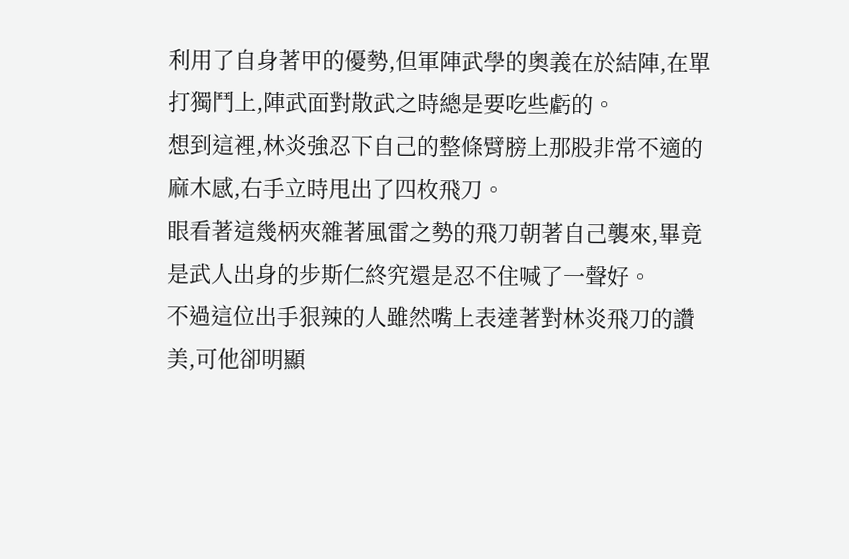利用了自身著甲的優勢,但軍陣武學的奧義在於結陣,在單打獨鬥上,陣武面對散武之時總是要吃些虧的。
想到這裡,林炎強忍下自己的整條臂膀上那股非常不適的麻木感,右手立時甩出了四枚飛刀。
眼看著這幾柄夾雜著風雷之勢的飛刀朝著自己襲來,畢竟是武人出身的步斯仁終究還是忍不住喊了一聲好。
不過這位出手狠辣的人雖然嘴上表達著對林炎飛刀的讚美,可他卻明顯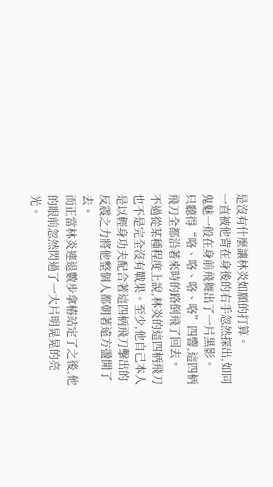是沒有什麼讓林炎如願的打算。
一直被他背在身後的右手忽然探出,如同鬼魅一般在身前飛舞出了一片黑影。
只聽得“咯、咯、咯、咯”四響,這四柄飛刀全都沿著來時的路倒飛了回去。
不過從某種程度上說,林炎的這四柄飛刀也不是完全沒有戰果。至少,他自己本人是以輕身功夫配合著這四柄飛刀擊出的反震之力將他整個人都朝著遠方盪開了去。
而正當林炎連退數步拿樁站定了之後,他的眼前忽然閃過了一大片明晃晃的亮光。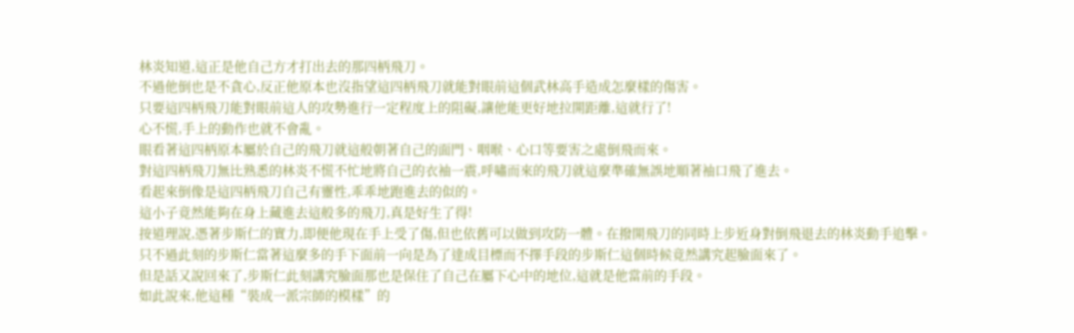林炎知道,這正是他自己方才打出去的那四柄飛刀。
不過他倒也是不貪心,反正他原本也沒指望這四柄飛刀就能對眼前這個武林高手造成怎麼樣的傷害。
只要這四柄飛刀能對眼前這人的攻勢進行一定程度上的阻礙,讓他能更好地拉開距離,這就行了!
心不慌,手上的動作也就不會亂。
眼看著這四柄原本屬於自己的飛刀就這般朝著自己的面門、咽喉、心口等要害之處倒飛而來。
對這四柄飛刀無比熟悉的林炎不慌不忙地將自己的衣袖一震,呼嘯而來的飛刀就這麼準確無誤地順著袖口飛了進去。
看起來倒像是這四柄飛刀自己有靈性,乖乖地跑進去的似的。
這小子竟然能夠在身上藏進去這般多的飛刀,真是好生了得!
按道理說,憑著步斯仁的實力,即便他現在手上受了傷,但也依舊可以做到攻防一體。在撥開飛刀的同時上步近身對倒飛退去的林炎動手追擊。
只不過此刻的步斯仁當著這麼多的手下面前一向是為了達成目標而不擇手段的步斯仁這個時候竟然講究起臉面來了。
但是話又說回來了,步斯仁此刻講究臉面那也是保住了自己在屬下心中的地位,這就是他當前的手段。
如此說來,他這種“裝成一派宗師的模樣”的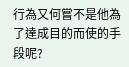行為又何嘗不是他為了達成目的而使的手段呢?